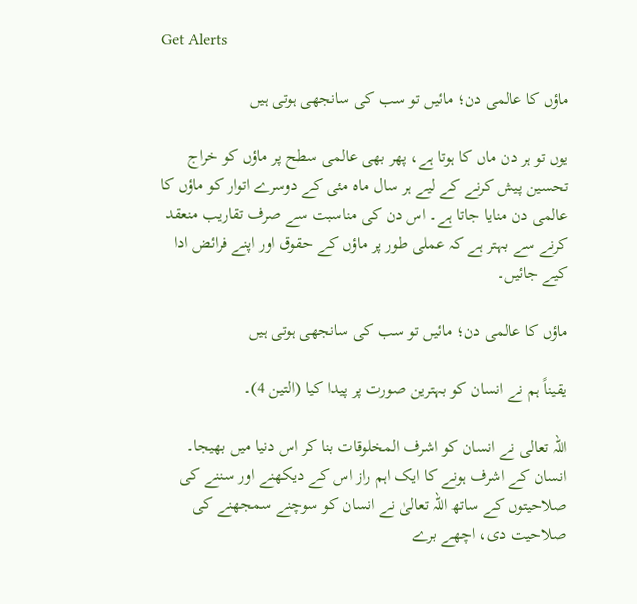Get Alerts

ماؤں کا عالمی دن؛ مائیں تو سب کی سانجھی ہوتی ہیں

یوں تو ہر دن ماں کا ہوتا ہے، پھر بھی عالمی سطح پر ماؤں کو خراج تحسین پیش کرنے کے لیے ہر سال ماہ مئی کے دوسرے اتوار کو ماؤں کا عالمی دن منایا جاتا ہے۔ اس دن کی مناسبت سے صرف تقاریب منعقد کرنے سے بہتر ہے کہ عملی طور پر ماؤں کے حقوق اور اپنے فرائض ادا کیے جائیں۔

ماؤں کا عالمی دن؛ مائیں تو سب کی سانجھی ہوتی ہیں

یقیناً ہم نے انسان کو بہترین صورت پر پیدا کیا (التین 4)۔

اللہ تعالی نے انسان کو اشرف المخلوقات بنا کر اس دنیا میں بھیجا۔ انسان کے اشرف ہونے کا ایک اہم راز اس کے دیکھنے اور سننے کی صلاحیتوں کے ساتھ اللہ تعالیٰ نے انسان کو سوچنے سمجھنے کی صلاحیت دی، اچھے برے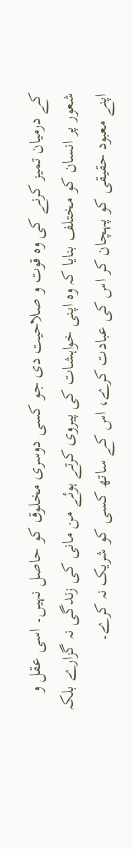کے درمیان تمیز کرنے کی وہ قوت و صلاحیت دی جو کسی دوسری مخلوق کو حاصل نہیں۔ اسی عقل و شعور پر انسان کو مختلف بنایا کہ وہ اپنی خواہشات کی پیروی کرتے ہوئے من مانی کی زندگی نہ گزارے بلکہ اپنے معبود حقیقی کو پہچان کر اس کی عبادت کرے، اس کے ساتھ کسی کو شریک نہ کرے۔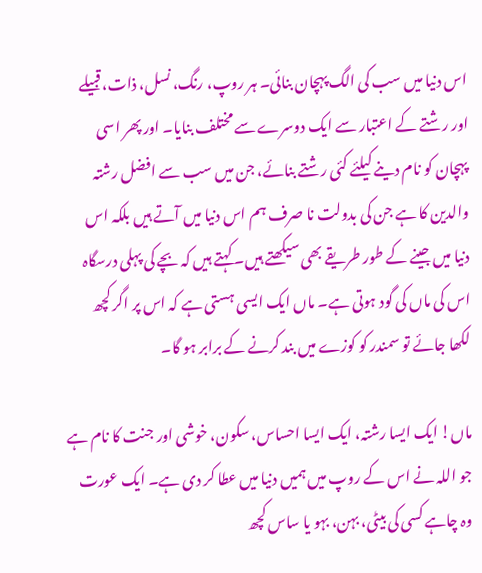اس دنیا میں سب کی الگ پہچان بنائی۔ ہر روپ، رنگ، نسل، ذات، قبیلے اور رشتے کے اعتبار سے ایک دوسرے سے مختلف بنایا۔ اور پھر اسی پہچان کو نام دینے کیلئے کئی رشتے بنائے، جن میں سب سے افضل رشتہ والدین کا ہے جن کی بدولت نا صرف ہم اس دنیا میں آتے ہیں بلکہ اس دنیا میں جینے کے طور طریقے بھی سیکھتے ہیں۔ کہتے ہیں کہ بچے کی پہلی درسگاہ اس کی ماں کی گود ہوتی ہے۔ ماں ایک ایسی ہستی ہے کہ اس پر اگر کچھ لکھا جائے تو سمندر کو کوزے میں بند کرنے کے برابر ہو گا۔

ماں! ایک ایسا رشتہ، ایک ایسا احساس، سکون، خوشی اور جنت کا نام ہے جو اللہ نے اس کے روپ میں ہمیں دنیا میں عطا کر دی ہے۔ ایک عورت وہ چاہے کسی کی بیٹی، بہن، بہو یا ساس کچھ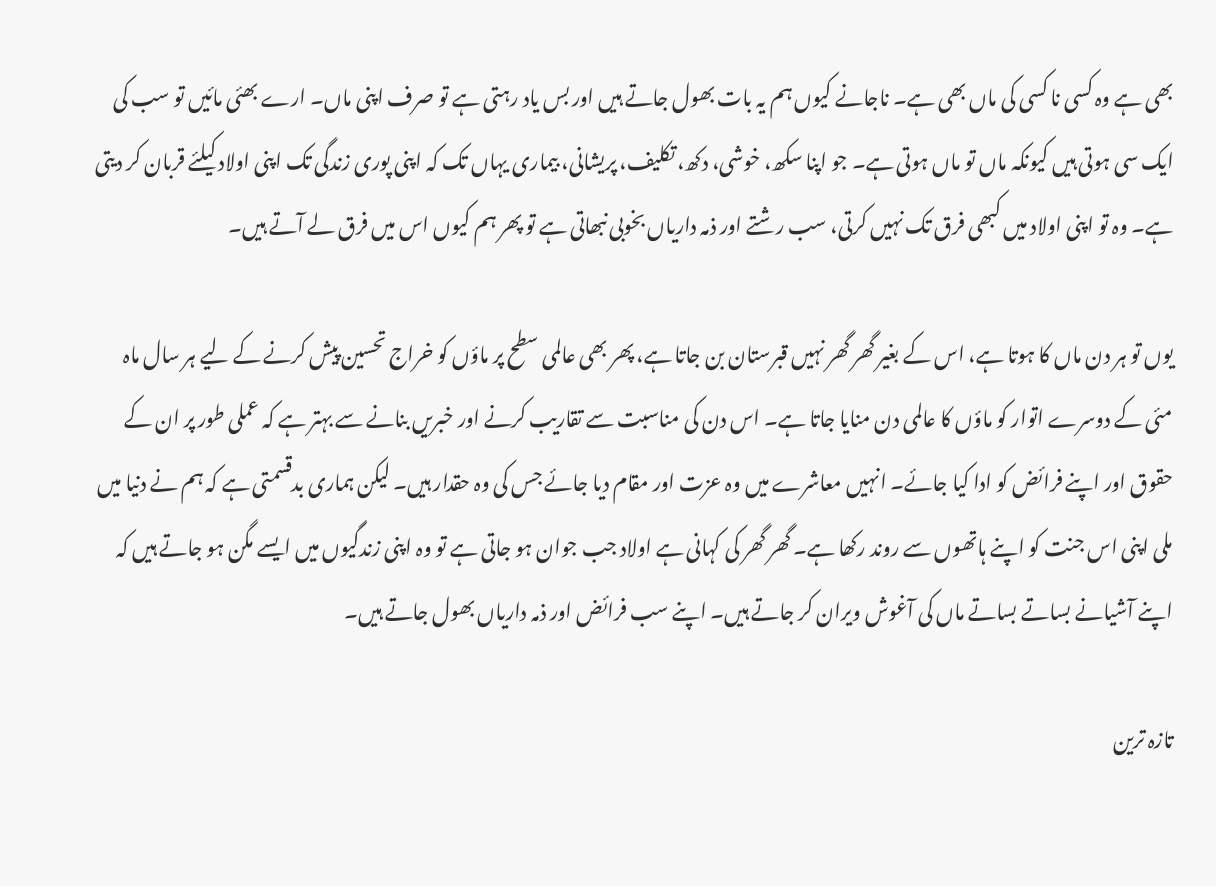بھی ہے وہ کسی نا کسی کی ماں بھی ہے۔ ناجانے کیوں ہم یہ بات بھول جاتے ہیں اور بس یاد رہتی ہے تو صرف اپنی ماں۔ ارے بھئی مائیں تو سب کی ایک سی ہوتی ہیں کیونکہ ماں تو ماں ہوتی ہے۔ جو اپنا سکھ، خوشی، دکھ، تکلیف، پریشانی، بیماری یہاں تک کہ اپنی پوری زندگی تک اپنی اولاد کیلئے قربان کر دیتی ہے۔ وہ تو اپنی اولاد میں کبھی فرق تک نہیں کرتی، سب رشتے اور ذمہ داریاں بخوبی نبھاتی ہے تو پھر ہم کیوں اس میں فرق لے آتے ہیں۔

یوں تو ہر دن ماں کا ہوتا ہے، اس کے بغیر گھر گھر نہیں قبرستان بن جاتا ہے، پھر بھی عالمی سطح پر ماؤں کو خراج تحسین پیش کرنے کے لیے ہر سال ماہ مئی کے دوسرے اتوار کو ماؤں کا عالمی دن منایا جاتا ہے۔ اس دن کی مناسبت سے تقاریب کرنے اور خبریں بنانے سے بہتر ہے کہ عملی طور پر ان کے حقوق اور اپنے فرائض کو ادا کیا جائے۔ انہیں معاشرے میں وہ عزت اور مقام دیا جائے جس کی وہ حقدار ہیں۔ لیکن ہماری بدقسمتی ہے کہ ہم نے دنیا میں ملی اپنی اس جنت کو اپنے ہاتھوں سے روند رکھا ہے۔ گھر گھر کی کہانی ہے اولاد جب جوان ہو جاتی ہے تو وہ اپنی زندگیوں میں ایسے مگن ہو جاتے ہیں کہ اپنے آشیانے بساتے بساتے ماں کی آغوش ویران کر جاتے ہیں۔ اپنے سب فرائض اور ذمہ داریاں بھول جاتے ہیں۔

تازہ ترین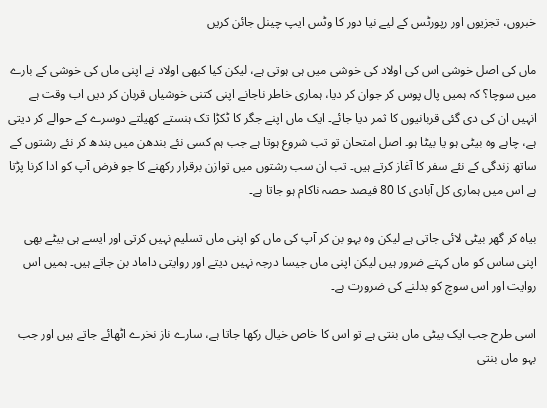خبروں، تجزیوں اور رپورٹس کے لیے نیا دور کا وٹس ایپ چینل جائن کریں

ماں کی اصل خوشی اس کی اولاد کی خوشی میں ہی ہوتی ہے، لیکن کیا کبھی اولاد نے اپنی ماں کی خوشی کے بارے میں سوچا؟ کہ ہمیں پال پوس کر جوان کر دیا، ہماری خاطر ناجانے اپنی کتنی خوشیاں قربان کر دیں اب وقت ہے انہیں ان کی دی گئی قربانیوں کا ثمر دیا جائے۔ ایک ماں اپنے جگر کا ٹکڑا تک ہنستے کھیلتے دوسرے کے حوالے کر دیتی ہے، چاہے وہ بیٹی ہو یا بیٹا ہو۔ اصل امتحان تو تب شروع ہوتا ہے جب ہم کسی نئے بندھن میں بندھ کر نئے رشتوں کے ساتھ زندگی کے نئے سفر کا آغاز کرتے ہیں۔ تب ان سب رشتوں میں توازن برقرار رکھنے کا جو فرض آپ کو ادا کرنا پڑتا ہے اس میں ہماری کل آبادی کا 80 فیصد حصہ ناکام ہو جاتا ہے۔

بیاہ کر گھر بیٹی لائی جاتی ہے لیکن وہ بہو بن کر آپ کی ماں کو اپنی ماں تسلیم نہیں کرتی اور ایسے ہی بیٹے بھی اپنی ساس کو ماں کہتے ضرور ہیں لیکن اپنی ماں جیسا درجہ نہیں دیتے اور روایتی داماد بن جاتے ہیں۔ ہمیں اس روایت اور اس سوچ کو بدلنے کی ضرورت ہے۔

اسی طرح جب ایک بیٹی ماں بنتی ہے تو اس کا خاص خیال رکھا جاتا ہے، سارے ناز نخرے اٹھائے جاتے ہیں اور جب بہو ماں بنتی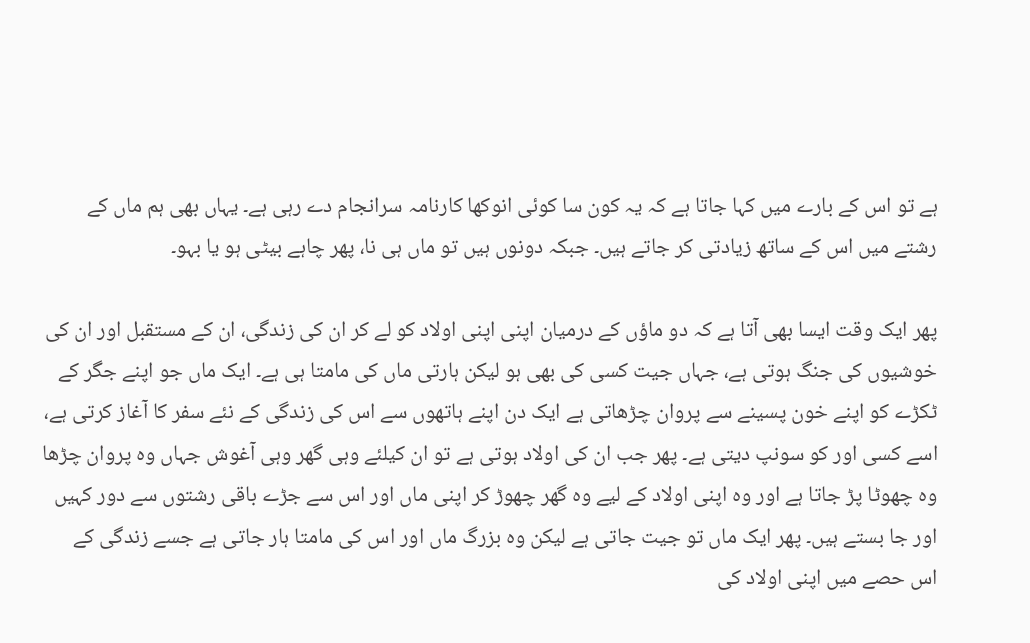ہے تو اس کے بارے میں کہا جاتا ہے کہ یہ کون سا کوئی انوکھا کارنامہ سرانجام دے رہی ہے۔ یہاں بھی ہم ماں کے رشتے میں اس کے ساتھ زیادتی کر جاتے ہیں۔ جبکہ دونوں ہیں تو ماں ہی نا، پھر چاہے بیٹی ہو یا بہو۔

پھر ایک وقت ایسا بھی آتا ہے کہ دو ماؤں کے درمیان اپنی اپنی اولاد کو لے کر ان کی زندگی، ان کے مستقبل اور ان کی خوشیوں کی جنگ ہوتی ہے، جہاں جیت کسی کی بھی ہو لیکن ہارتی ماں کی مامتا ہی ہے۔ ایک ماں جو اپنے جگر کے ٹکڑے کو اپنے خون پسینے سے پروان چڑھاتی ہے ایک دن اپنے ہاتھوں سے اس کی زندگی کے نئے سفر کا آغاز کرتی ہے، اسے کسی اور کو سونپ دیتی ہے۔ پھر جب ان کی اولاد ہوتی ہے تو ان کیلئے وہی گھر وہی آغوش جہاں وہ پروان چڑھا وہ چھوٹا پڑ جاتا ہے اور وہ اپنی اولاد کے لیے وہ گھر چھوڑ کر اپنی ماں اور اس سے جڑے باقی رشتوں سے دور کہیں اور جا بستے ہیں۔ پھر ایک ماں تو جیت جاتی ہے لیکن وہ بزرگ ماں اور اس کی مامتا ہار جاتی ہے جسے زندگی کے اس حصے میں اپنی اولاد کی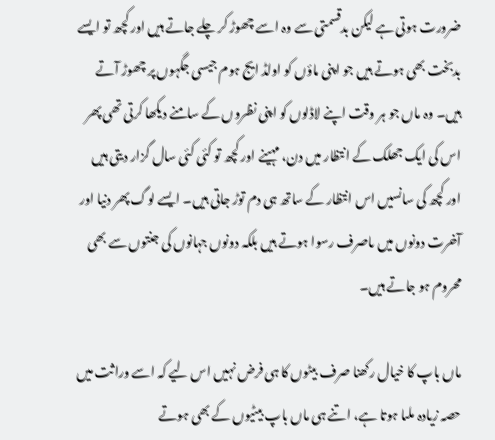ضرورت ہوتی ہے لیکن بدقسمتی سے وہ اسے چھوڑ کر چلے جاتے ہیں اور کچھ تو ایسے بدبخت بھی ہوتے ہیں جو اپنی ماؤں کو اولڈ ایج ہوم جیسی جگہوں پر چھوڑ آتے ہیں۔ وہ ماں جو ہر وقت اپنے لاڈلوں کو اپنی نظروں کے سامنے دیکھا کرتی تھی پھر اس کی ایک جھلک کے انتظار میں دن، مہینے اور کچھ تو کئی کئی سال گزار دیتی ہیں اور کچھ کی سانسیں اس انتظار کے ساتھ ہی دم توڑ جاتی ہیں۔ ایسے لوگ پھر دنیا اور آخرت دونوں میں ںاصرف رسوا ہوتے ہیں بلکہ دونوں جہانوں کی جنتوں سے بھی محروم ہو جاتے ہیں۔

ماں باپ کا خیال رکھنا صرف بیٹوں کا ہی فرض نہیں اس لیے کہ اسے وراثت میں حصہ زیادہ ملںا ہوتا ہے، اتنے ہی ماں باپ بیٹیوں کے بھی ہوتے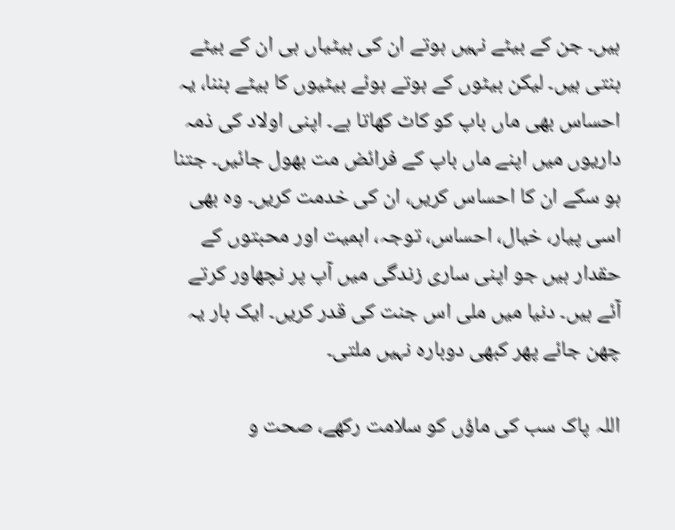ہیں۔ جن کے بیٹے نہیں ہوتے ان کی بیٹیاں ہی ان کے بیٹے بنتی ہیں۔ لیکن بیٹوں کے ہوتے ہوئے بیٹیوں کا بیٹے بننا، یہ احساس بھی ماں باپ کو کاٹ کھاتا ہے۔ اپنی اولاد کی ذمہ داریوں میں اپنے ماں باپ کے فرائض مت بھول جائیں۔ جتنا ہو سکے ان کا احساس کریں، ان کی خدمت کریں۔ وہ بھی اسی پیار، خیال، احساس، توجہ، اہمیت اور محبتوں کے حقدار ہیں جو اپنی ساری زندگی میں آپ پر نچھاور کرتے آئے ہیں۔ دنیا میں ملی اس جنت کی قدر کریں۔ ایک بار یہ چھن جائے پھر کبھی دوبارہ نہیں ملتی۔

اللہ پاک سب کی ماؤں کو سلامت رکھے، صحت و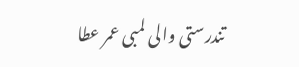تندرستی والی لمبی عمر عطا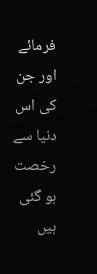فرمائے اور جن کی اس دنیا سے رخصت ہو گئی ہیں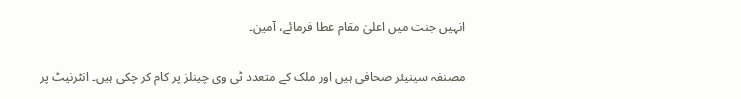انہیں جنت میں اعلیٰ مقام عطا فرمائے، آمین۔

مصنفہ سینیئر صحافی ہیں اور ملک کے متعدد ٹی وی چینلز پر کام کر چکی ہیں۔ انٹرنیٹ پر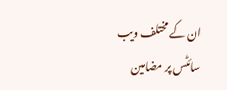ان کے مختلف ویب سائٹس پر مضامین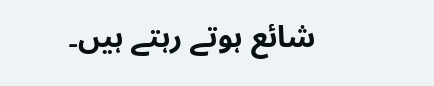شائع ہوتے رہتے ہیں۔